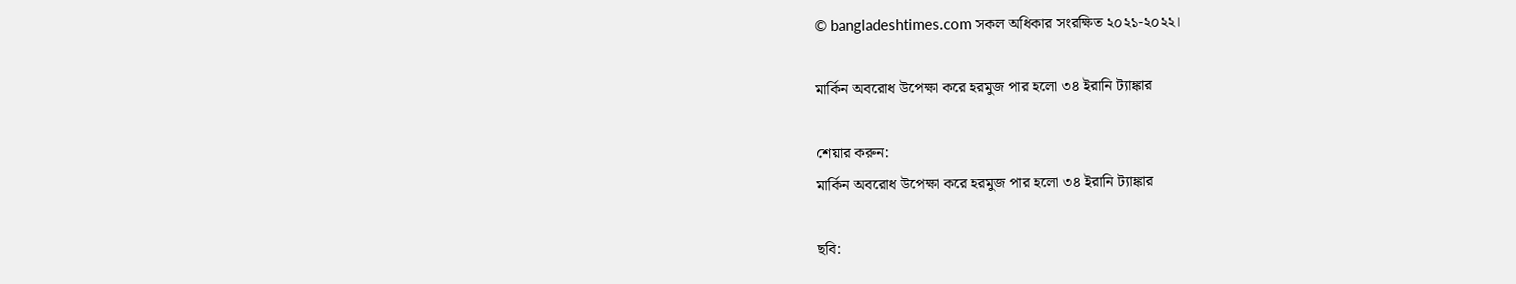© bangladeshtimes.com সকল অধিকার সংরক্ষিত ২০২১-২০২২।

মার্কিন অবরোধ উপেক্ষা করে হরমুজ পার হলো ৩৪ ইরানি ট্যাঙ্কার

শেয়ার করুন:
মার্কিন অবরোধ উপেক্ষা করে হরমুজ পার হলো ৩৪ ইরানি ট্যাঙ্কার

ছবি: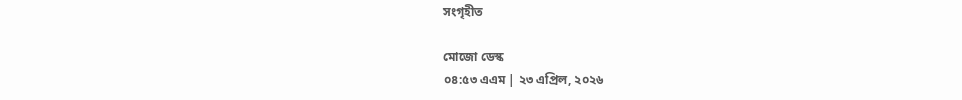সংগৃহীত

মোজো ডেস্ক
০৪:৫৩ এএম | ২৩ এপ্রিল, ২০২৬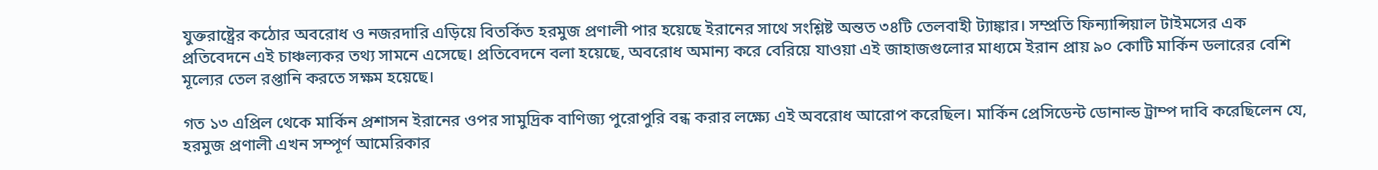যুক্তরাষ্ট্রের কঠোর অবরোধ ও নজরদারি এড়িয়ে বিতর্কিত হরমুজ প্রণালী পার হয়েছে ইরানের সাথে সংশ্লিষ্ট অন্তত ৩৪টি তেলবাহী ট্যাঙ্কার। সম্প্রতি ফিন্যান্সিয়াল টাইমসের এক প্রতিবেদনে এই চাঞ্চল্যকর তথ্য সামনে এসেছে। প্রতিবেদনে বলা হয়েছে, অবরোধ অমান্য করে বেরিয়ে যাওয়া এই জাহাজগুলোর মাধ্যমে ইরান প্রায় ৯০ কোটি মার্কিন ডলারের বেশি মূল্যের তেল রপ্তানি করতে সক্ষম হয়েছে।

গত ১৩ এপ্রিল থেকে মার্কিন প্রশাসন ইরানের ওপর সামুদ্রিক বাণিজ্য পুরোপুরি বন্ধ করার লক্ষ্যে এই অবরোধ আরোপ করেছিল। মার্কিন প্রেসিডেন্ট ডোনাল্ড ট্রাম্প দাবি করেছিলেন যে, হরমুজ প্রণালী এখন সম্পূর্ণ আমেরিকার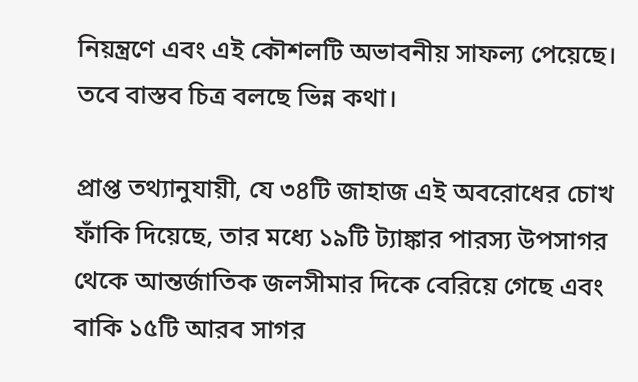নিয়ন্ত্রণে এবং এই কৌশলটি অভাবনীয় সাফল্য পেয়েছে। তবে বাস্তব চিত্র বলছে ভিন্ন কথা।

প্রাপ্ত তথ্যানুযায়ী, যে ৩৪টি জাহাজ এই অবরোধের চোখ ফাঁকি দিয়েছে, তার মধ্যে ১৯টি ট্যাঙ্কার পারস্য উপসাগর থেকে আন্তর্জাতিক জলসীমার দিকে বেরিয়ে গেছে এবং বাকি ১৫টি আরব সাগর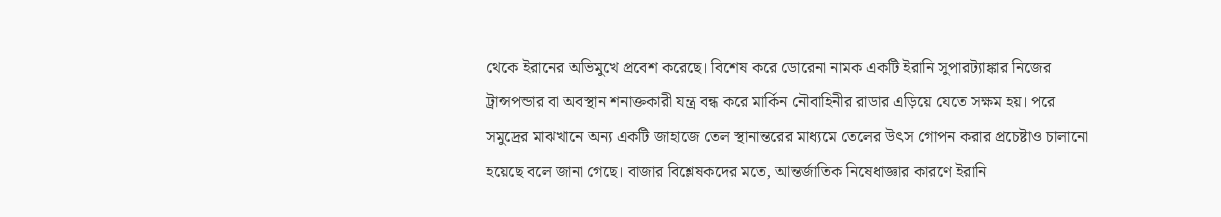থেকে ইরানের অভিমুখে প্রবেশ করেছে। বিশেষ করে ডোরেনা নামক একটি ইরানি সুপারট্যাঙ্কার নিজের ট্রান্সপন্ডার বা অবস্থান শনাক্তকারী যন্ত্র বন্ধ করে মার্কিন নৌবাহিনীর রাডার এড়িয়ে যেতে সক্ষম হয়। পরে সমুদ্রের মাঝখানে অন্য একটি জাহাজে তেল স্থানান্তরের মাধ্যমে তেলের উৎস গোপন করার প্রচেষ্টাও চালানো হয়েছে বলে জানা গেছে। বাজার বিশ্লেষকদের মতে, আন্তর্জাতিক নিষেধাজ্ঞার কারণে ইরানি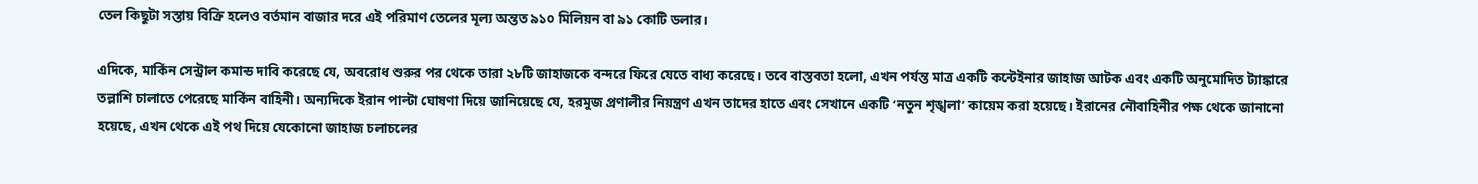তেল কিছুটা সস্তায় বিক্রি হলেও বর্তমান বাজার দরে এই পরিমাণ তেলের মূল্য অন্তত ৯১০ মিলিয়ন বা ৯১ কোটি ডলার।

এদিকে, মার্কিন সেন্ট্রাল কমান্ড দাবি করেছে যে, অবরোধ শুরুর পর থেকে তারা ২৮টি জাহাজকে বন্দরে ফিরে যেতে বাধ্য করেছে। তবে বাস্তবতা হলো, এখন পর্যন্ত মাত্র একটি কন্টেইনার জাহাজ আটক এবং একটি অনুমোদিত ট্যাঙ্কারে তল্লাশি চালাতে পেরেছে মার্কিন বাহিনী। অন্যদিকে ইরান পাল্টা ঘোষণা দিয়ে জানিয়েছে যে, হরমুজ প্রণালীর নিয়ন্ত্রণ এখন তাদের হাতে এবং সেখানে একটি ‘নতুন শৃঙ্খলা’ কায়েম করা হয়েছে। ইরানের নৌবাহিনীর পক্ষ থেকে জানানো হয়েছে, এখন থেকে এই পথ দিয়ে যেকোনো জাহাজ চলাচলের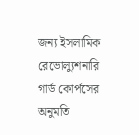জন্য ইসলামিক রেভোল্যুশনারি গার্ড কোর্পসের অনুমতি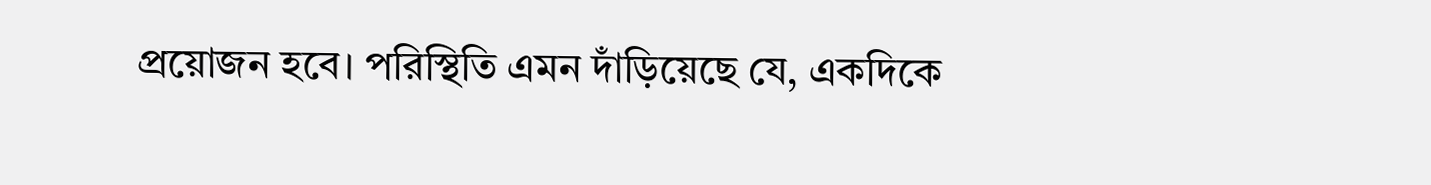প্রয়োজন হবে। পরিস্থিতি এমন দাঁড়িয়েছে যে, একদিকে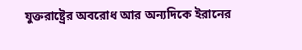যুক্তরাষ্ট্রের অবরোধ আর অন্যদিকে ইরানের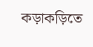কড়াকড়িতে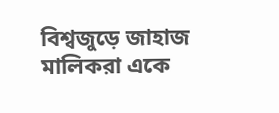বিশ্বজুড়ে জাহাজ মালিকরা একে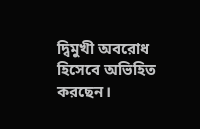দ্বিমুখী অবরোধ হিসেবে অভিহিত করছেন।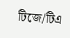টিজে/টিএ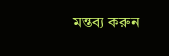মন্তব্য করুন